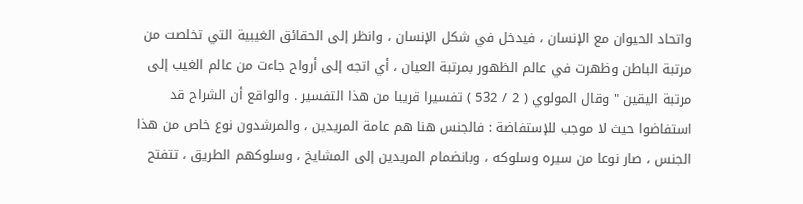واتحاد الحيوان مع الإنسان ، فيدخل في شكل الإنسان ، وانظر إلى الحقائق الغيبية التي تخلصت من مرتبة الباطن وظهرت في عالم الظهور بمرتبة العيان ، أي اتجه إلى أرواح جاءت من عالم الغيب إلى مرتبة اليقين " وقال المولوي ( 2 / 532 ) تفسيرا قريبا من هذا التفسير . والواقع أن الشراح قد استفاضوا حيث لا موجب للإستفاضة : فالجنس هنا هم عامة المريدين ، والمرشدون نوع خاص من هذا الجنس ، صار نوعا من سيره وسلوكه ، وبانضمام المريدين إلى المشايخ ، وسلوكهم الطريق ، تتفتح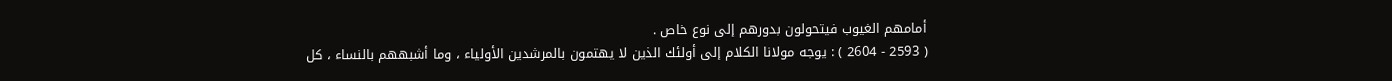أمامهم الغيوب فيتحولون بدورهم إلى نوع خاص .
( 2593 - 2604 ) : يوجه مولانا الكلام إلى أولئك الذين لا يهتمون بالمرشدين الأولياء ، وما أشبههم بالنساء ، كل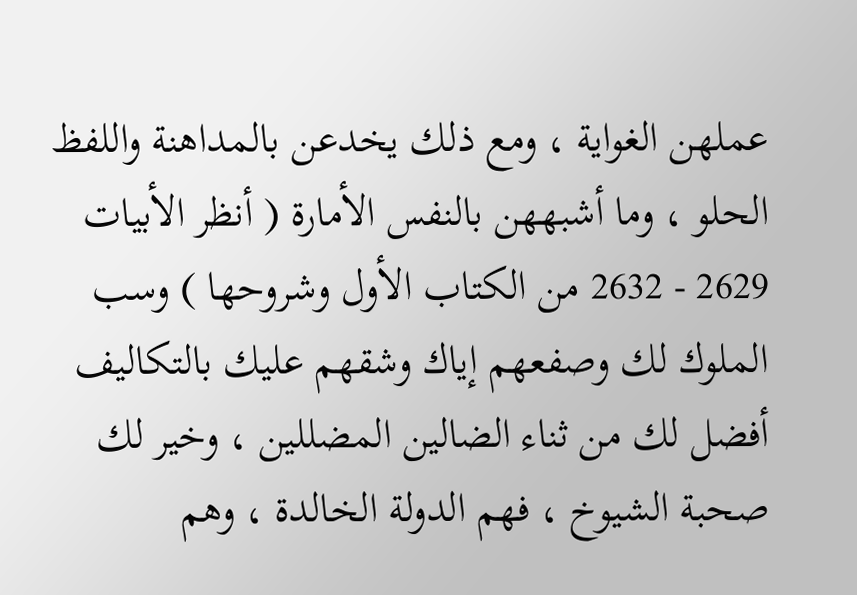عملهن الغواية ، ومع ذلك يخدعن بالمداهنة واللفظ الحلو ، وما أشبههن بالنفس الأمارة ( أنظر الأبيات 2629 - 2632 من الكتاب الأول وشروحها ) وسب الملوك لك وصفعهم إياك وشقهم عليك بالتكاليف أفضل لك من ثناء الضالين المضللين ، وخير لك صحبة الشيوخ ، فهم الدولة الخالدة ، وهم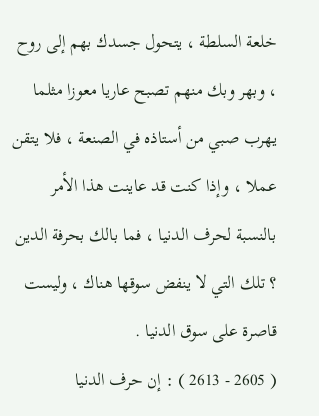خلعة السلطة ، يتحول جسدك بهم إلى روح ، وبهر وبك منهم تصبح عاريا معوزا مثلما يهرب صبي من أستاذه في الصنعة ، فلا يتقن عملا ، وإذا كنت قد عاينت هذا الأمر بالنسبة لحرف الدنيا ، فما بالك بحرفة الدين ؟ تلك التي لا ينفض سوقها هناك ، وليست قاصرة على سوق الدنيا .
( 2605 - 2613 ) : إن حرف الدنيا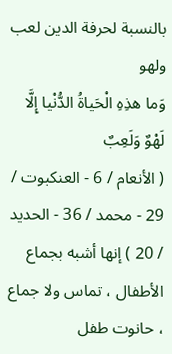بالنسبة لحرفة الدين لعب ولهو
وَما هذِهِ الْحَياةُ الدُّنْيا إِلَّا لَهْوٌ وَلَعِبٌ
( الأنعام / 6 - العنكبوت / 29 - محمد / 36 - الحديد / 20 ) إنها أشبه بجماع الأطفال ، تماس ولا جماع ، حانوت طفل